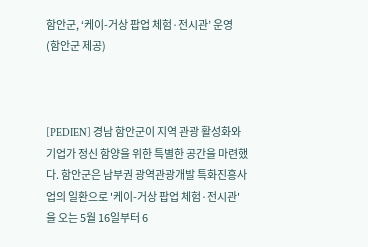함안군, ‘케이-거상 팝업 체험·전시관’ 운영 (함안군 제공)



[PEDIEN] 경남 함안군이 지역 관광 활성화와 기업가 정신 함양을 위한 특별한 공간을 마련했다. 함안군은 남부권 광역관광개발 특화진흥사업의 일환으로 '케이-거상 팝업 체험·전시관'을 오는 5월 16일부터 6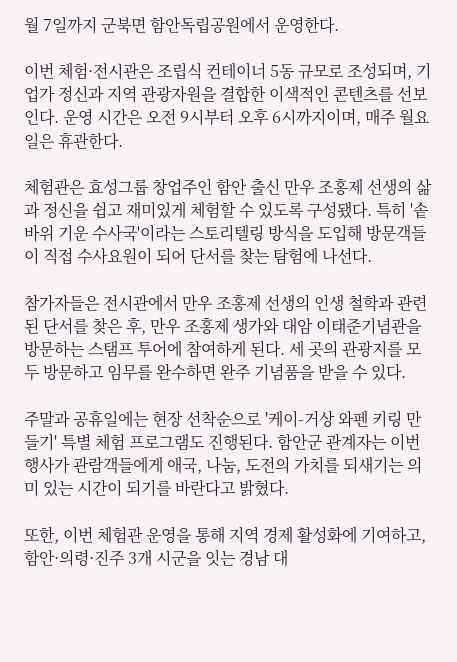월 7일까지 군북면 함안독립공원에서 운영한다.

이번 체험·전시관은 조립식 컨테이너 5동 규모로 조성되며, 기업가 정신과 지역 관광자원을 결합한 이색적인 콘텐츠를 선보인다. 운영 시간은 오전 9시부터 오후 6시까지이며, 매주 월요일은 휴관한다.

체험관은 효성그룹 창업주인 함안 출신 만우 조홍제 선생의 삶과 정신을 쉽고 재미있게 체험할 수 있도록 구성됐다. 특히 '솥바위 기운 수사국'이라는 스토리텔링 방식을 도입해 방문객들이 직접 수사요원이 되어 단서를 찾는 탐험에 나선다.

참가자들은 전시관에서 만우 조홍제 선생의 인생 철학과 관련된 단서를 찾은 후, 만우 조홍제 생가와 대암 이태준기념관을 방문하는 스탬프 투어에 참여하게 된다. 세 곳의 관광지를 모두 방문하고 임무를 완수하면 완주 기념품을 받을 수 있다.

주말과 공휴일에는 현장 선착순으로 '케이-거상 와펜 키링 만들기' 특별 체험 프로그램도 진행된다. 함안군 관계자는 이번 행사가 관람객들에게 애국, 나눔, 도전의 가치를 되새기는 의미 있는 시간이 되기를 바란다고 밝혔다.

또한, 이번 체험관 운영을 통해 지역 경제 활성화에 기여하고, 함안·의령·진주 3개 시군을 잇는 경남 대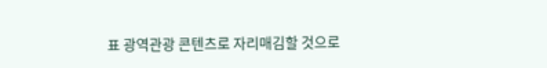표 광역관광 콘텐츠로 자리매김할 것으로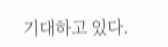기대하고 있다.